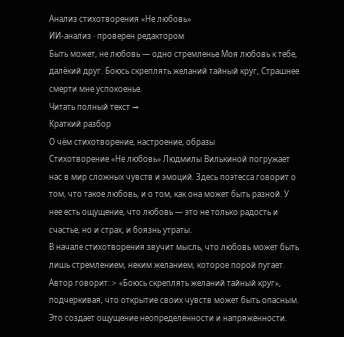Анализ стихотворения «Не любовь»
ИИ-анализ · проверен редактором
Быть может, не любовь — одно стремленье Моя любовь к тебе, далёкий друг. Боюсь скреплять желаний тайный круг, Страшнее смерти мне успокоенье.
Читать полный текст →
Краткий разбор
О чём стихотворение, настроение, образы
Стихотворение «Не любовь» Людмилы Вилькиной погружает нас в мир сложных чувств и эмоций. Здесь поэтесса говорит о том, что такое любовь, и о том, как она может быть разной. У нее есть ощущение, что любовь — это не только радость и счастье, но и страх, и боязнь утраты.
В начале стихотворения звучит мысль, что любовь может быть лишь стремлением, неким желанием, которое порой пугает. Автор говорит: > «Боюсь скреплять желаний тайный круг», подчеркивая, что открытие своих чувств может быть опасным. Это создает ощущение неопределенности и напряженности.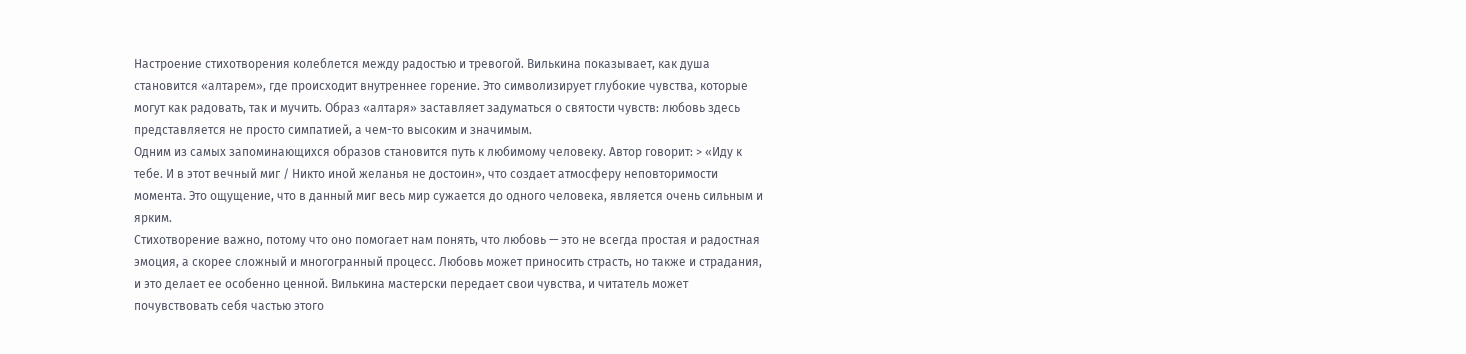Настроение стихотворения колеблется между радостью и тревогой. Вилькина показывает, как душа становится «алтарем», где происходит внутреннее горение. Это символизирует глубокие чувства, которые могут как радовать, так и мучить. Образ «алтаря» заставляет задуматься о святости чувств: любовь здесь представляется не просто симпатией, а чем-то высоким и значимым.
Одним из самых запоминающихся образов становится путь к любимому человеку. Автор говорит: > «Иду к тебе. И в этот вечный миг / Никто иной желанья не достоин», что создает атмосферу неповторимости момента. Это ощущение, что в данный миг весь мир сужается до одного человека, является очень сильным и ярким.
Стихотворение важно, потому что оно помогает нам понять, что любовь — это не всегда простая и радостная эмоция, а скорее сложный и многогранный процесс. Любовь может приносить страсть, но также и страдания, и это делает ее особенно ценной. Вилькина мастерски передает свои чувства, и читатель может почувствовать себя частью этого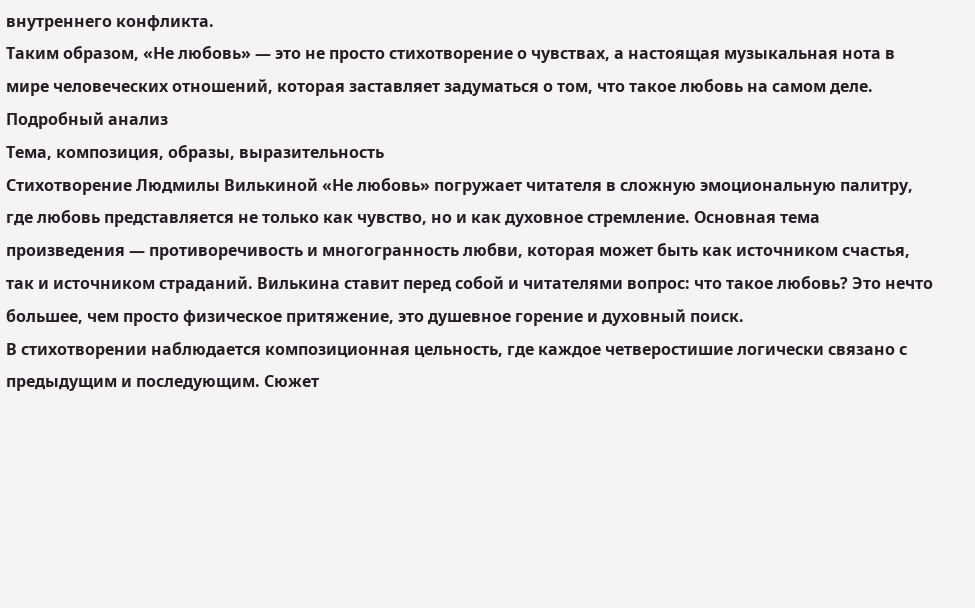внутреннего конфликта.
Таким образом, «Не любовь» — это не просто стихотворение о чувствах, а настоящая музыкальная нота в мире человеческих отношений, которая заставляет задуматься о том, что такое любовь на самом деле.
Подробный анализ
Тема, композиция, образы, выразительность
Стихотворение Людмилы Вилькиной «Не любовь» погружает читателя в сложную эмоциональную палитру, где любовь представляется не только как чувство, но и как духовное стремление. Основная тема произведения — противоречивость и многогранность любви, которая может быть как источником счастья, так и источником страданий. Вилькина ставит перед собой и читателями вопрос: что такое любовь? Это нечто большее, чем просто физическое притяжение, это душевное горение и духовный поиск.
В стихотворении наблюдается композиционная цельность, где каждое четверостишие логически связано с предыдущим и последующим. Сюжет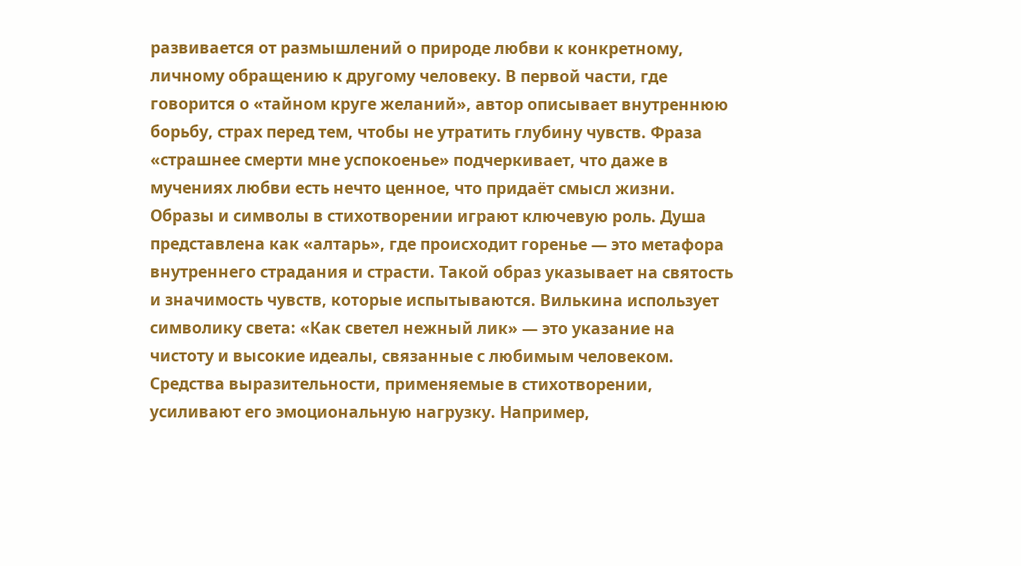развивается от размышлений о природе любви к конкретному, личному обращению к другому человеку. В первой части, где говорится о «тайном круге желаний», автор описывает внутреннюю борьбу, страх перед тем, чтобы не утратить глубину чувств. Фраза «страшнее смерти мне успокоенье» подчеркивает, что даже в мучениях любви есть нечто ценное, что придаёт смысл жизни.
Образы и символы в стихотворении играют ключевую роль. Душа представлена как «алтарь», где происходит горенье — это метафора внутреннего страдания и страсти. Такой образ указывает на святость и значимость чувств, которые испытываются. Вилькина использует символику света: «Как светел нежный лик» — это указание на чистоту и высокие идеалы, связанные с любимым человеком.
Средства выразительности, применяемые в стихотворении, усиливают его эмоциональную нагрузку. Например,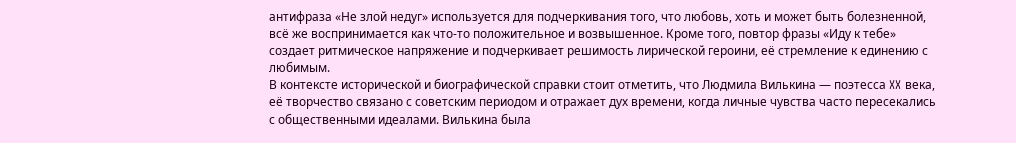антифраза «Не злой недуг» используется для подчеркивания того, что любовь, хоть и может быть болезненной, всё же воспринимается как что-то положительное и возвышенное. Кроме того, повтор фразы «Иду к тебе» создает ритмическое напряжение и подчеркивает решимость лирической героини, её стремление к единению с любимым.
В контексте исторической и биографической справки стоит отметить, что Людмила Вилькина — поэтесса XX века, её творчество связано с советским периодом и отражает дух времени, когда личные чувства часто пересекались с общественными идеалами. Вилькина была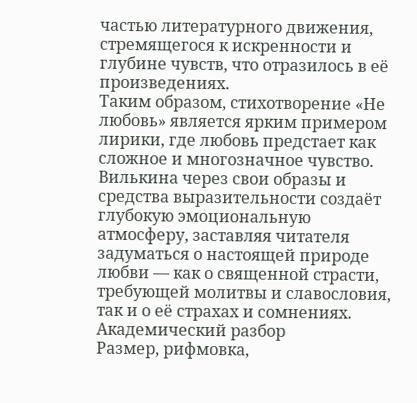частью литературного движения, стремящегося к искренности и глубине чувств, что отразилось в её произведениях.
Таким образом, стихотворение «Не любовь» является ярким примером лирики, где любовь предстает как сложное и многозначное чувство. Вилькина через свои образы и средства выразительности создаёт глубокую эмоциональную атмосферу, заставляя читателя задуматься о настоящей природе любви — как о священной страсти, требующей молитвы и славословия, так и о её страхах и сомнениях.
Академический разбор
Размер, рифмовка,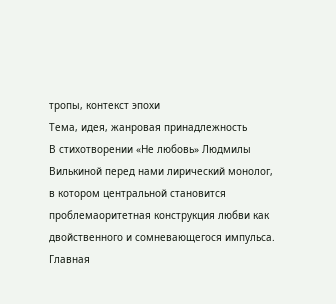тропы, контекст эпохи
Тема, идея, жанровая принадлежность
В стихотворении «Не любовь» Людмилы Вилькиной перед нами лирический монолог, в котором центральной становится проблемаоритетная конструкция любви как двойственного и сомневающегося импульса. Главная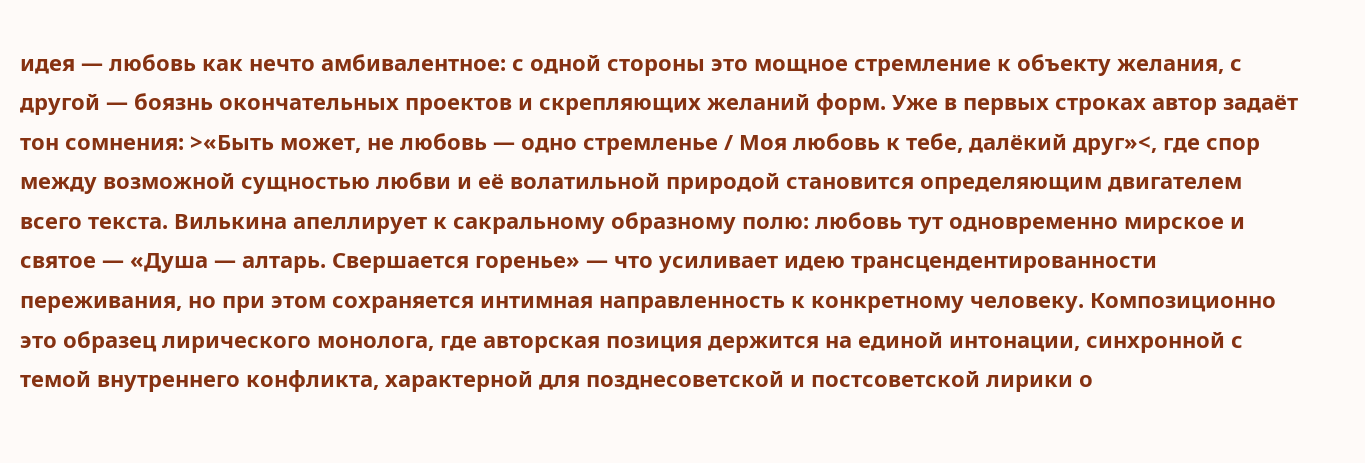идея — любовь как нечто амбивалентное: с одной стороны это мощное стремление к объекту желания, с другой — боязнь окончательных проектов и скрепляющих желаний форм. Уже в первых строках автор задаёт тон сомнения: >«Быть может, не любовь — одно стремленье / Моя любовь к тебе, далёкий друг»<, где спор между возможной сущностью любви и её волатильной природой становится определяющим двигателем всего текста. Вилькина апеллирует к сакральному образному полю: любовь тут одновременно мирское и святое — «Душа — алтарь. Свершается горенье» — что усиливает идею трансцендентированности переживания, но при этом сохраняется интимная направленность к конкретному человеку. Композиционно это образец лирического монолога, где авторская позиция держится на единой интонации, синхронной с темой внутреннего конфликта, характерной для позднесоветской и постсоветской лирики о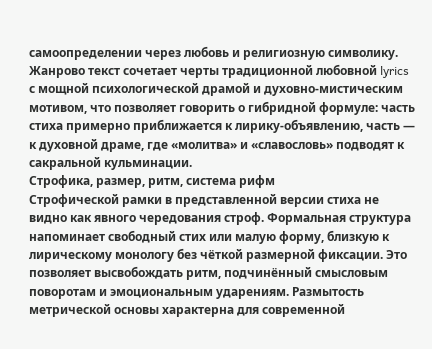самоопределении через любовь и религиозную символику. Жанрово текст сочетает черты традиционной любовной lyrics с мощной психологической драмой и духовно-мистическим мотивом, что позволяет говорить о гибридной формуле: часть стиха примерно приближается к лирику-объявлению, часть — к духовной драме, где «молитва» и «славословь» подводят к сакральной кульминации.
Строфика, размер, ритм, система рифм
Строфической рамки в представленной версии стиха не видно как явного чередования строф. Формальная структура напоминает свободный стих или малую форму, близкую к лирическому монологу без чёткой размерной фиксации. Это позволяет высвобождать ритм, подчинённый смысловым поворотам и эмоциональным ударениям. Размытость метрической основы характерна для современной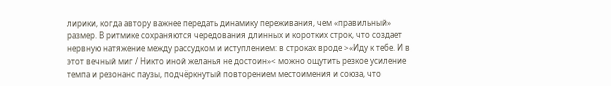лирики, когда автору важнее передать динамику переживания, чем «правильный» размер. В ритмике сохраняются чередования длинных и коротких строк, что создает нервную натяжение между рассудком и иступлением: в строках вроде >«Иду к тебе. И в этот вечный миг / Никто иной желанья не достоин»< можно ощутить резкое усиление темпа и резонанс паузы, подчёркнутый повторением местоимения и союза, что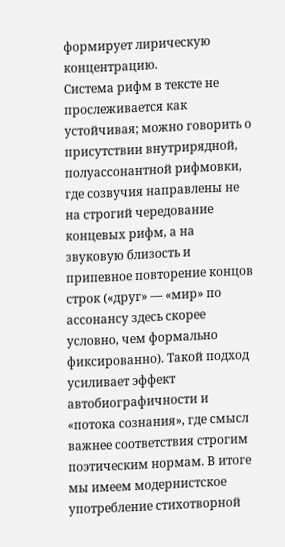формирует лирическую концентрацию.
Система рифм в тексте не прослеживается как устойчивая; можно говорить о присутствии внутрирядной, полуассонантной рифмовки, где созвучия направлены не на строгий чередование концевых рифм, а на звуковую близость и припевное повторение концов строк («друг» — «мир» по ассонансу здесь скорее условно, чем формально фиксированно). Такой подход усиливает эффект автобиографичности и «потока сознания», где смысл важнее соответствия строгим поэтическим нормам. В итоге мы имеем модернистское употребление стихотворной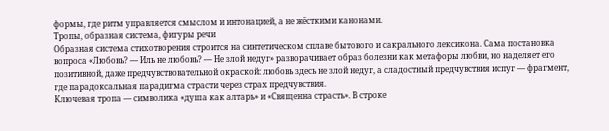формы, где ритм управляется смыслом и интонацией, а не жёсткими канонами.
Тропы, образная система, фигуры речи
Образная система стихотворения строится на синтетическом сплаве бытового и сакрального лексикона. Сама постановка вопроса «Любовь? — Иль не любовь? — Не злой недуг» разворачивает образ болезни как метафоры любви, но наделяет его позитивной, даже предчувствовательной окраской: любовь здесь не злой недуг, а сладостный предчувствия испуг — фрагмент, где парадоксальная парадигма страсти через страх предчувствия.
Ключевая тропа — символика «душа как алтарь» и «Священна страсть». В строке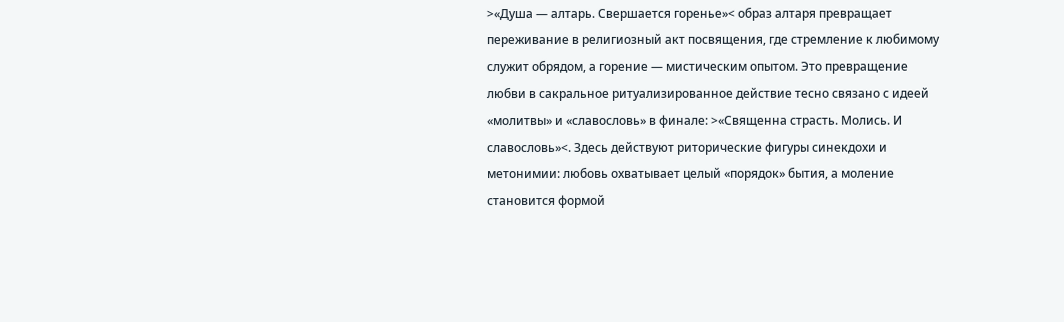>«Душа — алтарь. Свершается горенье»< образ алтаря превращает переживание в религиозный акт посвящения, где стремление к любимому служит обрядом, а горение — мистическим опытом. Это превращение любви в сакральное ритуализированное действие тесно связано с идеей «молитвы» и «славословь» в финале: >«Священна страсть. Молись. И славословь»<. Здесь действуют риторические фигуры синекдохи и метонимии: любовь охватывает целый «порядок» бытия, а моление становится формой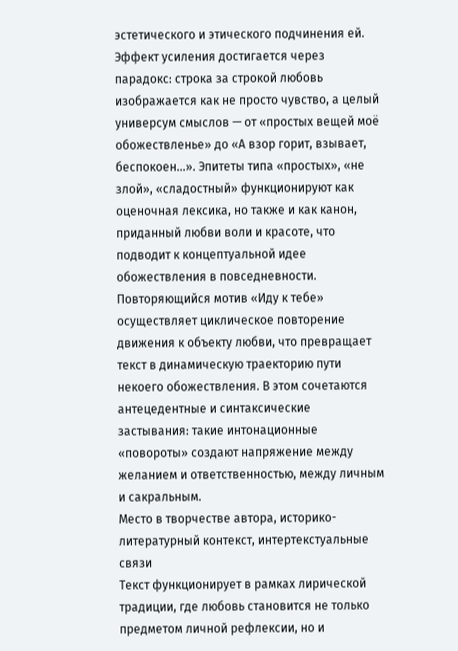эстетического и этического подчинения ей.
Эффект усиления достигается через парадокс: строка за строкой любовь изображается как не просто чувство, а целый универсум смыслов — от «простых вещей моё обожествленье» до «А взор горит, взывает, беспокоен…». Эпитеты типа «простых», «не злой», «сладостный» функционируют как оценочная лексика, но также и как канон, приданный любви воли и красоте, что подводит к концептуальной идее обожествления в повседневности. Повторяющийся мотив «Иду к тебе» осуществляет циклическое повторение движения к объекту любви, что превращает текст в динамическую траекторию пути некоего обожествления. В этом сочетаются антецедентные и синтаксические застывания: такие интонационные «повороты» создают напряжение между желанием и ответственностью, между личным и сакральным.
Место в творчестве автора, историко-литературный контекст, интертекстуальные связи
Текст функционирует в рамках лирической традиции, где любовь становится не только предметом личной рефлексии, но и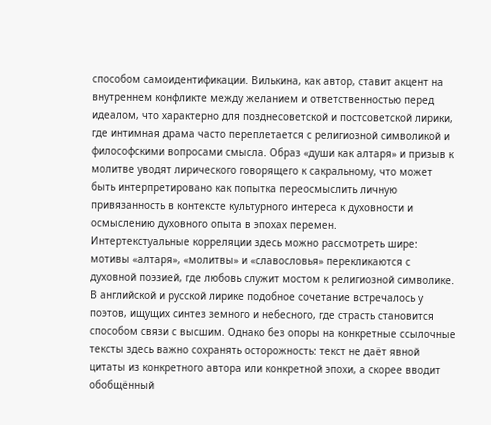способом самоидентификации. Вилькина, как автор, ставит акцент на внутреннем конфликте между желанием и ответственностью перед идеалом, что характерно для позднесоветской и постсоветской лирики, где интимная драма часто переплетается с религиозной символикой и философскими вопросами смысла. Образ «души как алтаря» и призыв к молитве уводят лирического говорящего к сакральному, что может быть интерпретировано как попытка переосмыслить личную привязанность в контексте культурного интереса к духовности и осмыслению духовного опыта в эпохах перемен.
Интертекстуальные корреляции здесь можно рассмотреть шире: мотивы «алтаря», «молитвы» и «славословья» перекликаются с духовной поэзией, где любовь служит мостом к религиозной символике. В английской и русской лирике подобное сочетание встречалось у поэтов, ищущих синтез земного и небесного, где страсть становится способом связи с высшим. Однако без опоры на конкретные ссылочные тексты здесь важно сохранять осторожность: текст не даёт явной цитаты из конкретного автора или конкретной эпохи, а скорее вводит обобщённый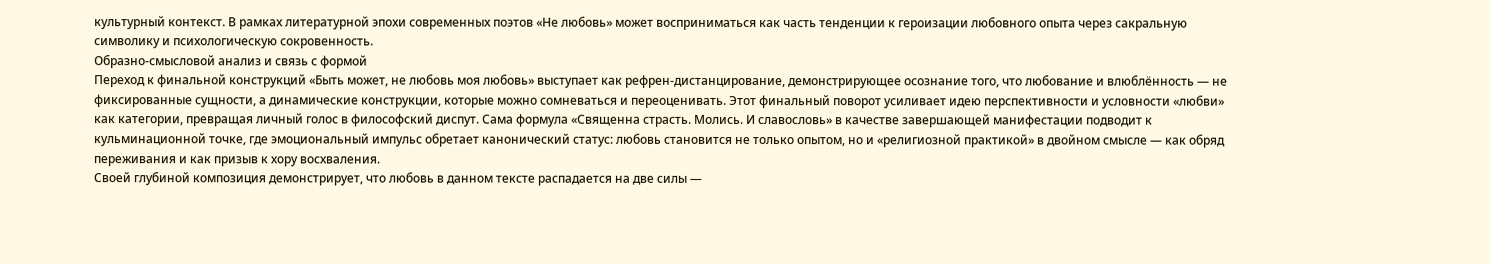культурный контекст. В рамках литературной эпохи современных поэтов «Не любовь» может восприниматься как часть тенденции к героизации любовного опыта через сакральную символику и психологическую сокровенность.
Образно-смысловой анализ и связь с формой
Переход к финальной конструкций «Быть может, не любовь моя любовь» выступает как рефрен-дистанцирование, демонстрирующее осознание того, что любование и влюблённость — не фиксированные сущности, а динамические конструкции, которые можно сомневаться и переоценивать. Этот финальный поворот усиливает идею перспективности и условности «любви» как категории, превращая личный голос в философский диспут. Сама формула «Священна страсть. Молись. И славословь» в качестве завершающей манифестации подводит к кульминационной точке, где эмоциональный импульс обретает канонический статус: любовь становится не только опытом, но и «религиозной практикой» в двойном смысле — как обряд переживания и как призыв к хору восхваления.
Своей глубиной композиция демонстрирует, что любовь в данном тексте распадается на две силы —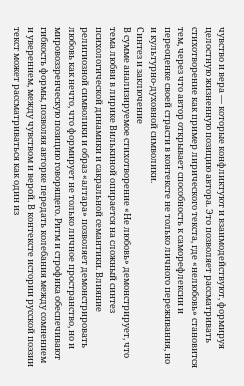чувство и вера — которые конфликтуют и взаимодействуют, формируя целостную жизненную позицию автора. Это позволяет рассматривать стихотворение как пример лирического текста, где «нелюбовь» становится тем, через что автор открывает способность к саморефлексии и переоценке своей страсти в контексте не только личного переживания, но и культурно-духовной символики.
Синтез и заключение
В сумме анализируемое стихотворение «Не любовь» демонстрирует, что тема любви в лирике Вилькиной опирается на сложный синтез психологической динамики и сакральной семантики. Влияние религиозной символики и образ «алтара» позволяет демонстрировать любовь как нечто, что формирует не только личное пространство, но и мировоззренческую позицию говорящего. Ритм и строфика обеспечивают гибкость формы, позволяя авторке передать колебания между сомнением и уверением, между чувством и верой. В контексте истории русской поэзии текст может рассматриваться как один из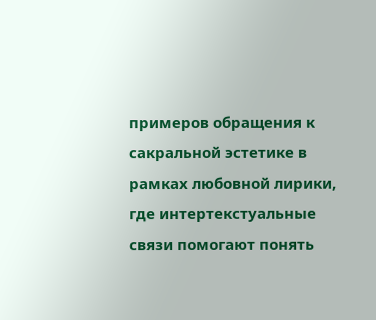примеров обращения к сакральной эстетике в рамках любовной лирики, где интертекстуальные связи помогают понять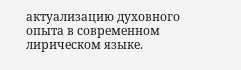актуализацию духовного опыта в современном лирическом языке.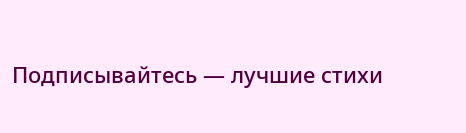Подписывайтесь — лучшие стихи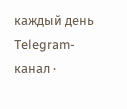каждый день
Telegram-канал ·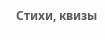Стихи, квизы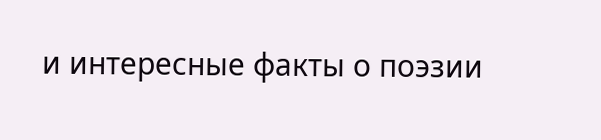и интересные факты о поэзии